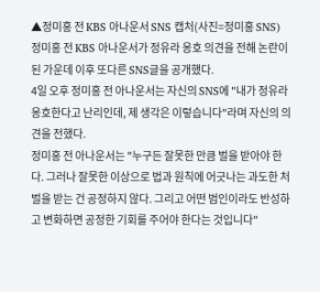▲정미홍 전 KBS 아나운서 SNS 캡처(사진=정미홍 SNS)
정미홍 전 KBS 아나운서가 정유라 옹호 의견을 전해 논란이 된 가운데 이후 또다른 SNS글을 공개했다.
4일 오후 정미홍 전 아나운서는 자신의 SNS에 "내가 정유라 옹호한다고 난리인데, 제 생각은 이렇습니다"라며 자신의 의견을 전했다.
정미홍 전 아나운서는 "누구든 잘못한 만큼 벌을 받아야 한다. 그러나 잘못한 이상으로 법과 원칙에 어긋나는 과도한 처벌을 받는 건 공정하지 않다. 그리고 어떤 범인이라도 반성하고 변화하면 공정한 기회를 주어야 한다는 것입니다"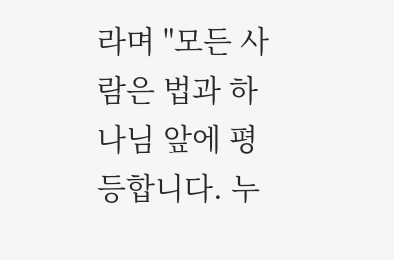라며 "모든 사람은 법과 하나님 앞에 평등합니다. 누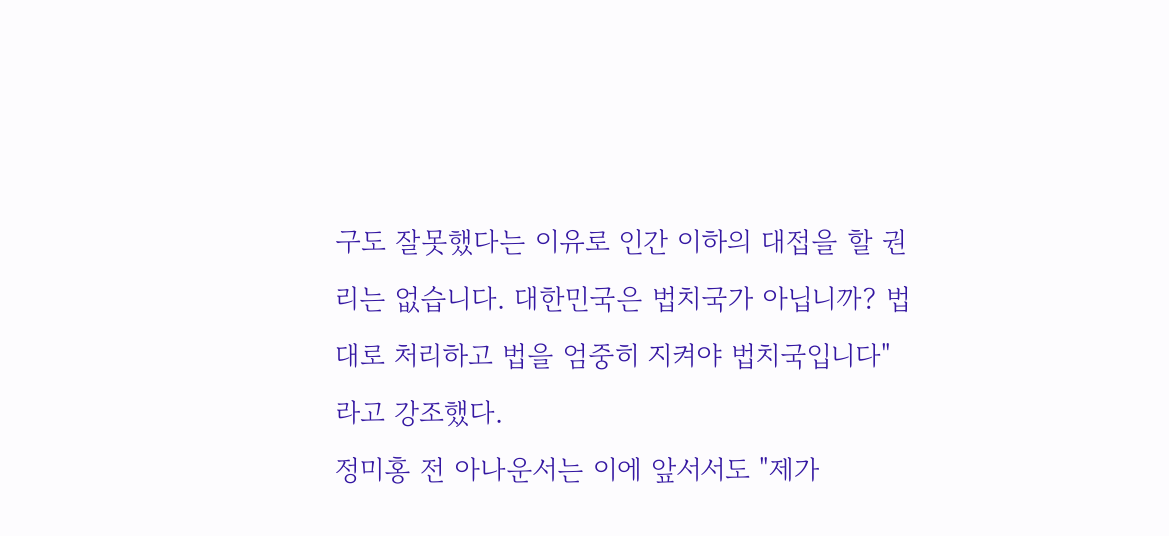구도 잘못했다는 이유로 인간 이하의 대접을 할 권리는 없습니다. 대한민국은 법치국가 아닙니까? 법대로 처리하고 법을 엄중히 지켜야 법치국입니다"라고 강조했다.
정미홍 전 아나운서는 이에 앞서서도 "제가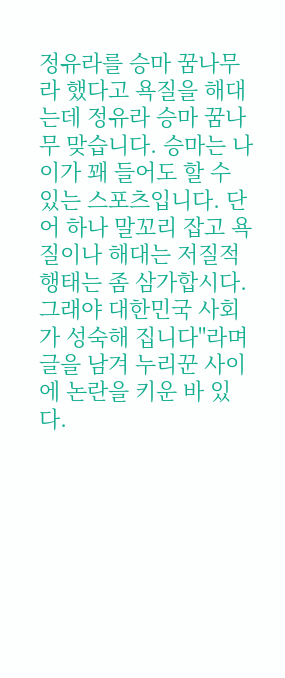정유라를 승마 꿈나무라 했다고 욕질을 해대는데 정유라 승마 꿈나무 맞습니다. 승마는 나이가 꽤 들어도 할 수 있는 스포츠입니다. 단어 하나 말꼬리 잡고 욕질이나 해대는 저질적 행태는 좀 삼가합시다. 그래야 대한민국 사회가 성숙해 집니다"라며 글을 남겨 누리꾼 사이에 논란을 키운 바 있다.